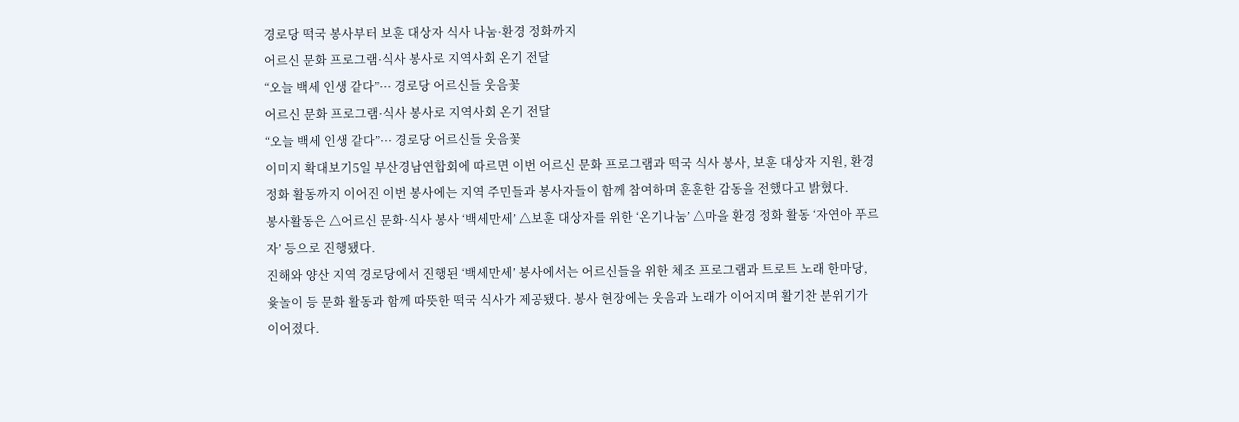경로당 떡국 봉사부터 보훈 대상자 식사 나눔·환경 정화까지
어르신 문화 프로그램·식사 봉사로 지역사회 온기 전달
“오늘 백세 인생 같다”··· 경로당 어르신들 웃음꽃
어르신 문화 프로그램·식사 봉사로 지역사회 온기 전달
“오늘 백세 인생 같다”··· 경로당 어르신들 웃음꽃
이미지 확대보기5일 부산경남연합회에 따르면 이번 어르신 문화 프로그램과 떡국 식사 봉사, 보훈 대상자 지원, 환경 정화 활동까지 이어진 이번 봉사에는 지역 주민들과 봉사자들이 함께 참여하며 훈훈한 감동을 전했다고 밝혔다.
봉사활동은 △어르신 문화·식사 봉사 ‘백세만세’ △보훈 대상자를 위한 ‘온기나눔’ △마을 환경 정화 활동 ‘자연아 푸르자’ 등으로 진행됐다.
진해와 양산 지역 경로당에서 진행된 ‘백세만세’ 봉사에서는 어르신들을 위한 체조 프로그램과 트로트 노래 한마당, 윷놀이 등 문화 활동과 함께 따뜻한 떡국 식사가 제공됐다. 봉사 현장에는 웃음과 노래가 이어지며 활기찬 분위기가 이어졌다.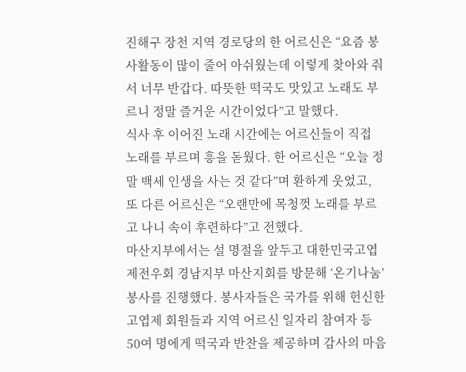진해구 장천 지역 경로당의 한 어르신은 “요즘 봉사활동이 많이 줄어 아쉬웠는데 이렇게 찾아와 줘서 너무 반갑다. 따뜻한 떡국도 맛있고 노래도 부르니 정말 즐거운 시간이었다”고 말했다.
식사 후 이어진 노래 시간에는 어르신들이 직접 노래를 부르며 흥을 돋웠다. 한 어르신은 “오늘 정말 백세 인생을 사는 것 같다”며 환하게 웃었고, 또 다른 어르신은 “오랜만에 목청껏 노래를 부르고 나니 속이 후련하다”고 전했다.
마산지부에서는 설 명절을 앞두고 대한민국고엽제전우회 경남지부 마산지회를 방문해 ‘온기나눔’ 봉사를 진행했다. 봉사자들은 국가를 위해 헌신한 고엽제 회원들과 지역 어르신 일자리 참여자 등 50여 명에게 떡국과 반찬을 제공하며 감사의 마음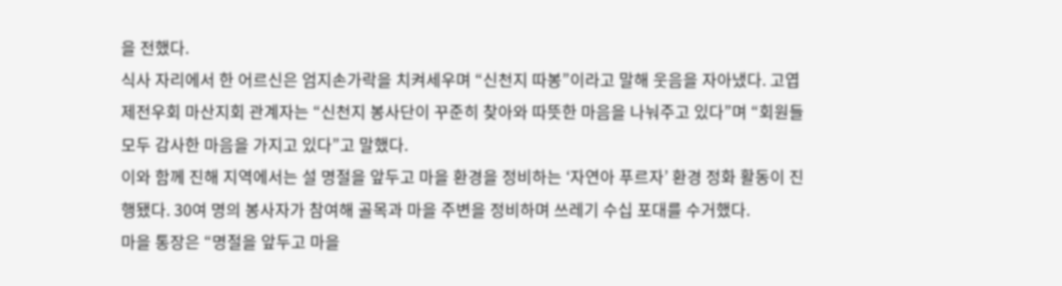을 전했다.
식사 자리에서 한 어르신은 엄지손가락을 치켜세우며 “신천지 따봉”이라고 말해 웃음을 자아냈다. 고엽제전우회 마산지회 관계자는 “신천지 봉사단이 꾸준히 찾아와 따뜻한 마음을 나눠주고 있다”며 “회원들 모두 감사한 마음을 가지고 있다”고 말했다.
이와 함께 진해 지역에서는 설 명절을 앞두고 마을 환경을 정비하는 ‘자연아 푸르자’ 환경 정화 활동이 진행됐다. 30여 명의 봉사자가 참여해 골목과 마을 주변을 정비하며 쓰레기 수십 포대를 수거했다.
마을 통장은 “명절을 앞두고 마을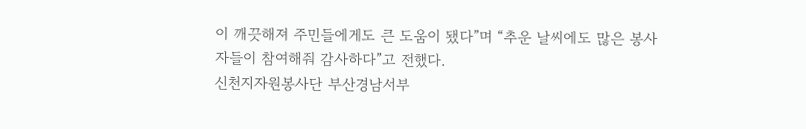이 깨끗해져 주민들에게도 큰 도움이 됐다”며 “추운 날씨에도 많은 봉사자들이 참여해줘 감사하다”고 전했다.
신천지자원봉사단 부산경남서부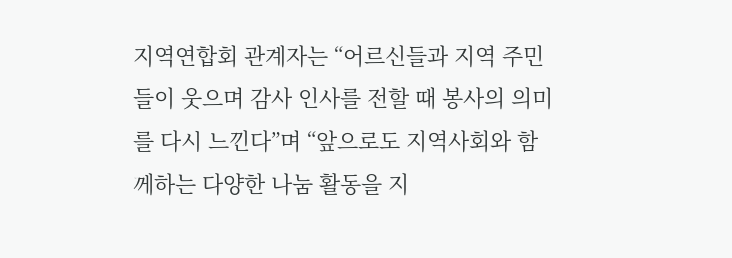지역연합회 관계자는 “어르신들과 지역 주민들이 웃으며 감사 인사를 전할 때 봉사의 의미를 다시 느낀다”며 “앞으로도 지역사회와 함께하는 다양한 나눔 활동을 지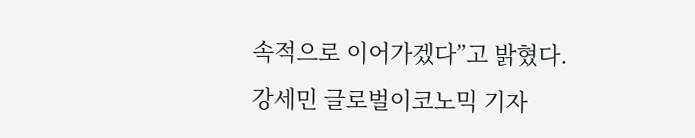속적으로 이어가겠다”고 밝혔다.
강세민 글로벌이코노믹 기자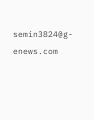semin3824@g-enews.com